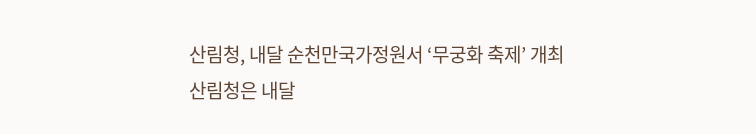산림청, 내달 순천만국가정원서 ‘무궁화 축제’ 개최
산림청은 내달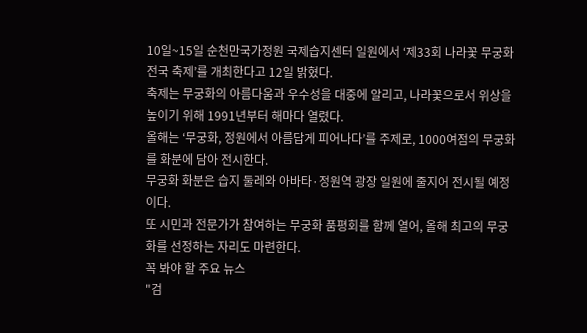10일~15일 순천만국가정원 국제습지센터 일원에서 ‘제33회 나라꽃 무궁화 전국 축제’를 개최한다고 12일 밝혔다.
축제는 무궁화의 아름다움과 우수성을 대중에 알리고, 나라꽃으로서 위상을 높이기 위해 1991년부터 해마다 열렸다.
올해는 ‘무궁화, 정원에서 아름답게 피어나다’를 주제로, 1000여점의 무궁화를 화분에 담아 전시한다.
무궁화 화분은 습지 둘레와 아바타·정원역 광장 일원에 줄지어 전시될 예정이다.
또 시민과 전문가가 참여하는 무궁화 품평회를 함께 열어, 올해 최고의 무궁화를 선정하는 자리도 마련한다.
꼭 봐야 할 주요 뉴스
"검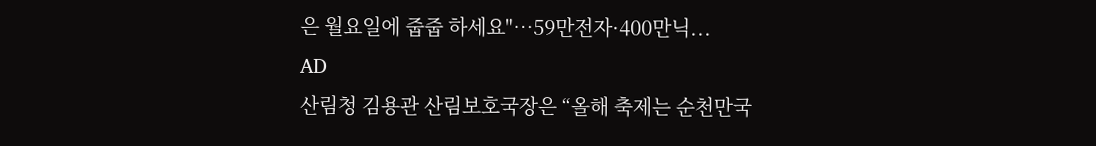은 월요일에 줍줍 하세요"…59만전자·400만닉...
AD
산림청 김용관 산림보호국장은 “올해 축제는 순천만국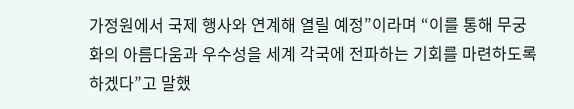가정원에서 국제 행사와 연계해 열릴 예정”이라며 “이를 통해 무궁화의 아름다움과 우수성을 세계 각국에 전파하는 기회를 마련하도록 하겠다”고 말했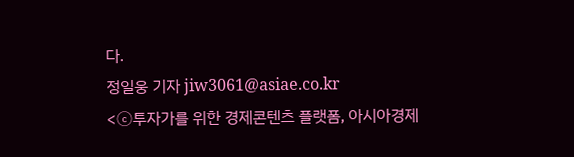다.
정일웅 기자 jiw3061@asiae.co.kr
<ⓒ투자가를 위한 경제콘텐츠 플랫폼, 아시아경제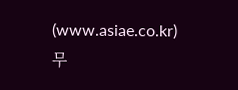(www.asiae.co.kr) 무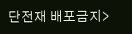단전재 배포금지>